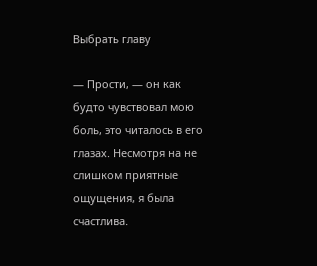Выбрать главу

— Прости, — он как будто чувствовал мою боль, это читалось в его глазах. Несмотря на не слишком приятные ощущения, я была счастлива.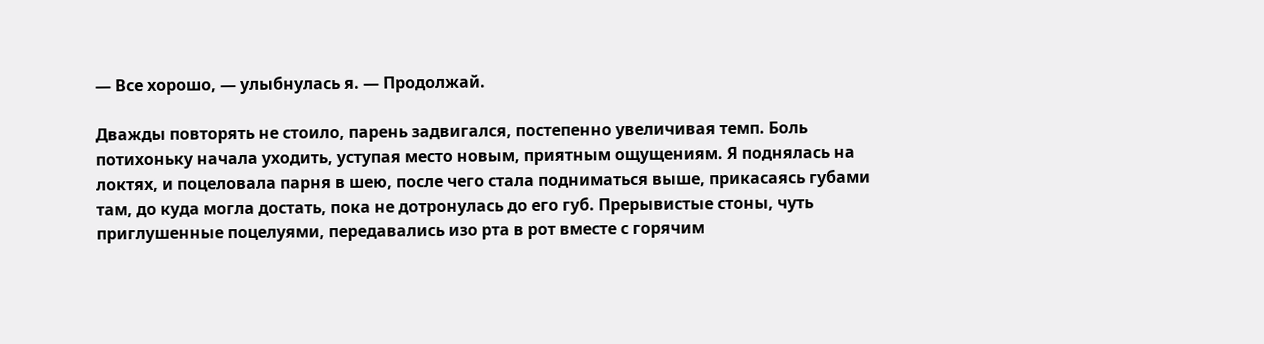— Все хорошо, — улыбнулась я. — Продолжай.

Дважды повторять не стоило, парень задвигался, постепенно увеличивая темп. Боль потихоньку начала уходить, уступая место новым, приятным ощущениям. Я поднялась на локтях, и поцеловала парня в шею, после чего стала подниматься выше, прикасаясь губами там, до куда могла достать, пока не дотронулась до его губ. Прерывистые стоны, чуть приглушенные поцелуями, передавались изо рта в рот вместе с горячим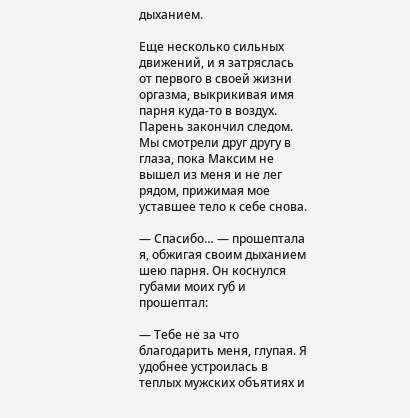дыханием.

Еще несколько сильных движений, и я затряслась от первого в своей жизни оргазма, выкрикивая имя парня куда-то в воздух. Парень закончил следом. Мы смотрели друг другу в глаза, пока Максим не вышел из меня и не лег рядом, прижимая мое уставшее тело к себе снова.

— Спасибо… — прошептала я, обжигая своим дыханием шею парня. Он коснулся губами моих губ и прошептал:

— Тебе не за что благодарить меня, глупая. Я удобнее устроилась в теплых мужских объятиях и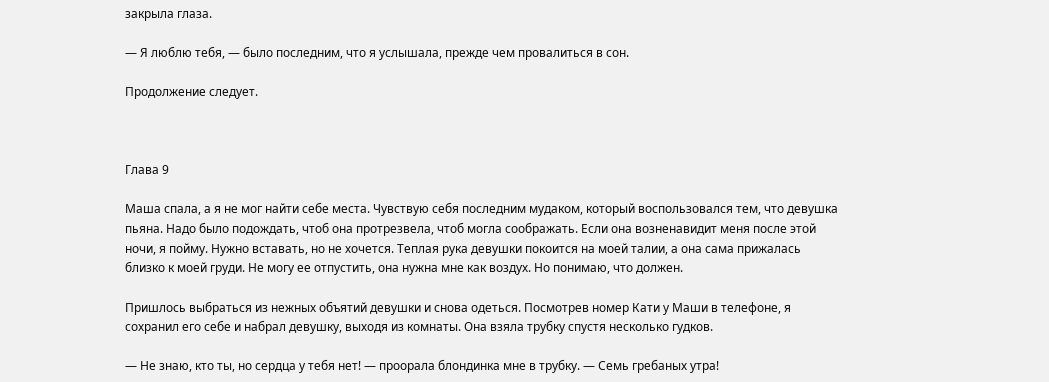закрыла глаза.

— Я люблю тебя, — было последним, что я услышала, прежде чем провалиться в сон.

Продолжение следует.



Глава 9

Маша спала, а я не мог найти себе места. Чувствую себя последним мудаком, который воспользовался тем, что девушка пьяна. Надо было подождать, чтоб она протрезвела, чтоб могла соображать. Если она возненавидит меня после этой ночи, я пойму. Нужно вставать, но не хочется. Теплая рука девушки покоится на моей талии, а она сама прижалась близко к моей груди. Не могу ее отпустить, она нужна мне как воздух. Но понимаю, что должен.

Пришлось выбраться из нежных объятий девушки и снова одеться. Посмотрев номер Кати у Маши в телефоне, я сохранил его себе и набрал девушку, выходя из комнаты. Она взяла трубку спустя несколько гудков.

— Не знаю, кто ты, но сердца у тебя нет! — проорала блондинка мне в трубку. — Семь гребаных утра!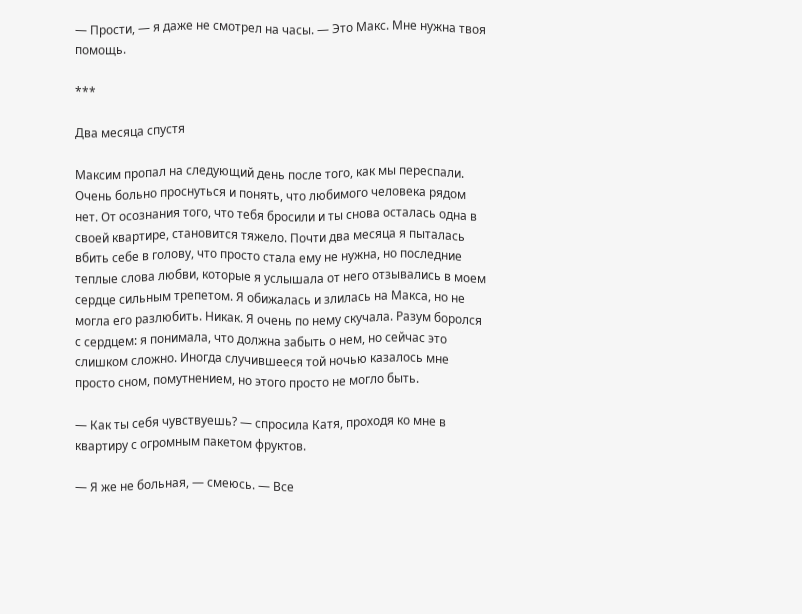— Прости, — я даже не смотрел на часы. — Это Макс. Мне нужна твоя помощь.

***

Два месяца спустя

Максим пропал на следующий день после того, как мы переспали. Очень больно проснуться и понять, что любимого человека рядом нет. От осознания того, что тебя бросили и ты снова осталась одна в своей квартире, становится тяжело. Почти два месяца я пыталась вбить себе в голову, что просто стала ему не нужна, но последние теплые слова любви, которые я услышала от него отзывались в моем сердце сильным трепетом. Я обижалась и злилась на Макса, но не могла его разлюбить. Никак. Я очень по нему скучала. Разум боролся с сердцем: я понимала, что должна забыть о нем, но сейчас это слишком сложно. Иногда случившееся той ночью казалось мне просто сном, помутнением, но этого просто не могло быть.

— Как ты себя чувствуешь? — спросила Катя, проходя ко мне в квартиру с огромным пакетом фруктов.

— Я же не больная, — смеюсь. — Все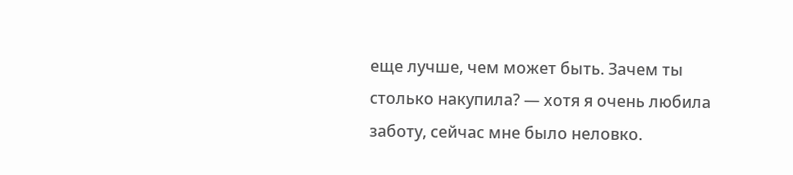еще лучше, чем может быть. Зачем ты столько накупила? — хотя я очень любила заботу, сейчас мне было неловко.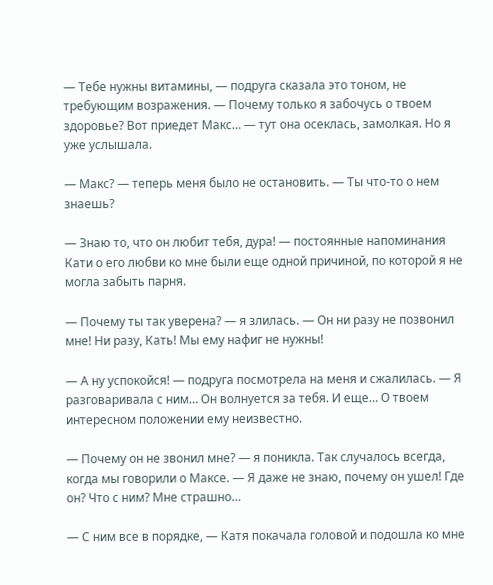— Тебе нужны витамины, — подруга сказала это тоном, не требующим возражения. — Почему только я забочусь о твоем здоровье? Вот приедет Макс… — тут она осеклась, замолкая. Но я уже услышала.

— Макс? — теперь меня было не остановить. — Ты что-то о нем знаешь?

— Знаю то, что он любит тебя, дура! — постоянные напоминания Кати о его любви ко мне были еще одной причиной, по которой я не могла забыть парня.

— Почему ты так уверена? — я злилась. — Он ни разу не позвонил мне! Ни разу, Кать! Мы ему нафиг не нужны!

— А ну успокойся! — подруга посмотрела на меня и сжалилась. — Я разговаривала с ним… Он волнуется за тебя. И еще… О твоем интересном положении ему неизвестно.

— Почему он не звонил мне? — я поникла. Так случалось всегда, когда мы говорили о Максе. — Я даже не знаю, почему он ушел! Где он? Что с ним? Мне страшно…

— С ним все в порядке, — Катя покачала головой и подошла ко мне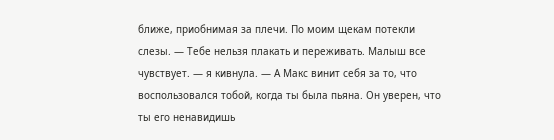ближе, приобнимая за плечи. По моим щекам потекли слезы. — Тебе нельзя плакать и переживать. Малыш все чувствует. — я кивнула. — А Макс винит себя за то, что воспользовался тобой, когда ты была пьяна. Он уверен, что ты его ненавидишь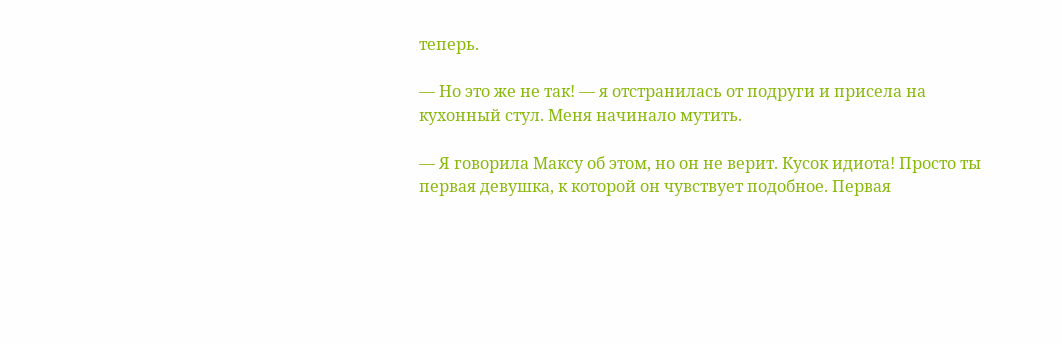теперь.

— Но это же не так! — я отстранилась от подруги и присела на кухонный стул. Меня начинало мутить.

— Я говорила Максу об этом, но он не верит. Кусок идиота! Просто ты первая девушка, к которой он чувствует подобное. Первая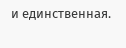и единственная.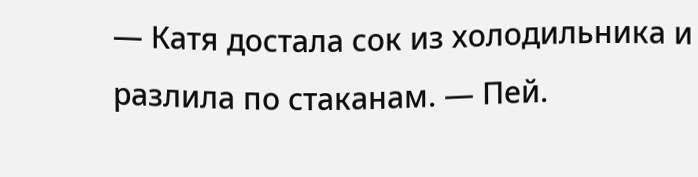— Катя достала сок из холодильника и разлила по стаканам. — Пей.